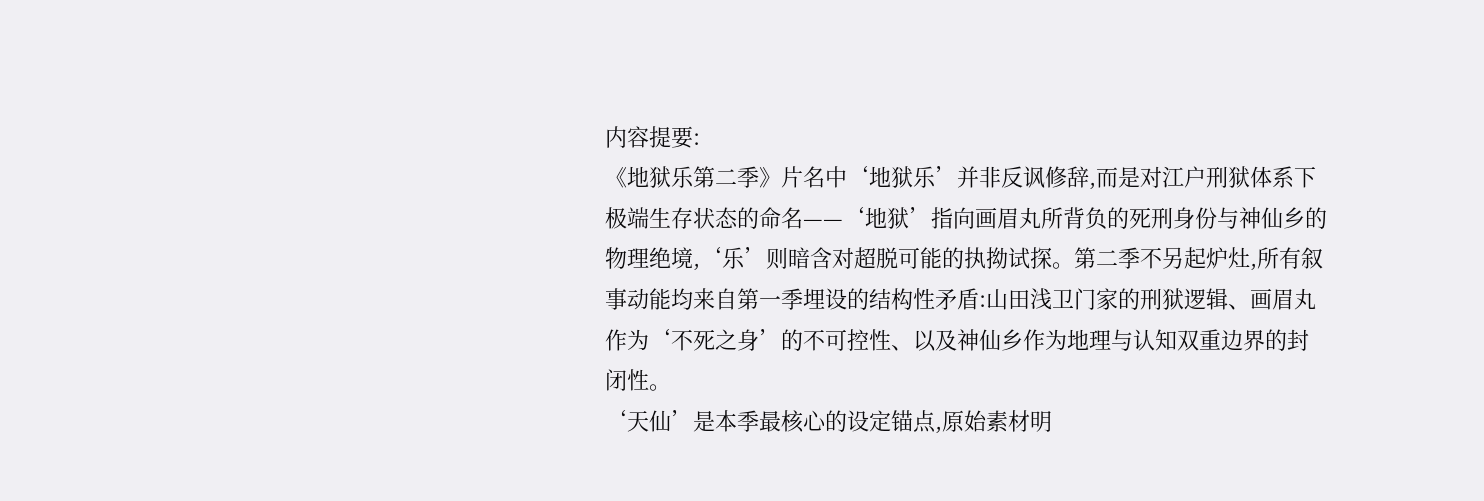内容提要:
《地狱乐第二季》片名中‘地狱乐’并非反讽修辞,而是对江户刑狱体系下极端生存状态的命名——‘地狱’指向画眉丸所背负的死刑身份与神仙乡的物理绝境,‘乐’则暗含对超脱可能的执拗试探。第二季不另起炉灶,所有叙事动能均来自第一季埋设的结构性矛盾:山田浅卫门家的刑狱逻辑、画眉丸作为‘不死之身’的不可控性、以及神仙乡作为地理与认知双重边界的封闭性。
‘天仙’是本季最核心的设定锚点,原始素材明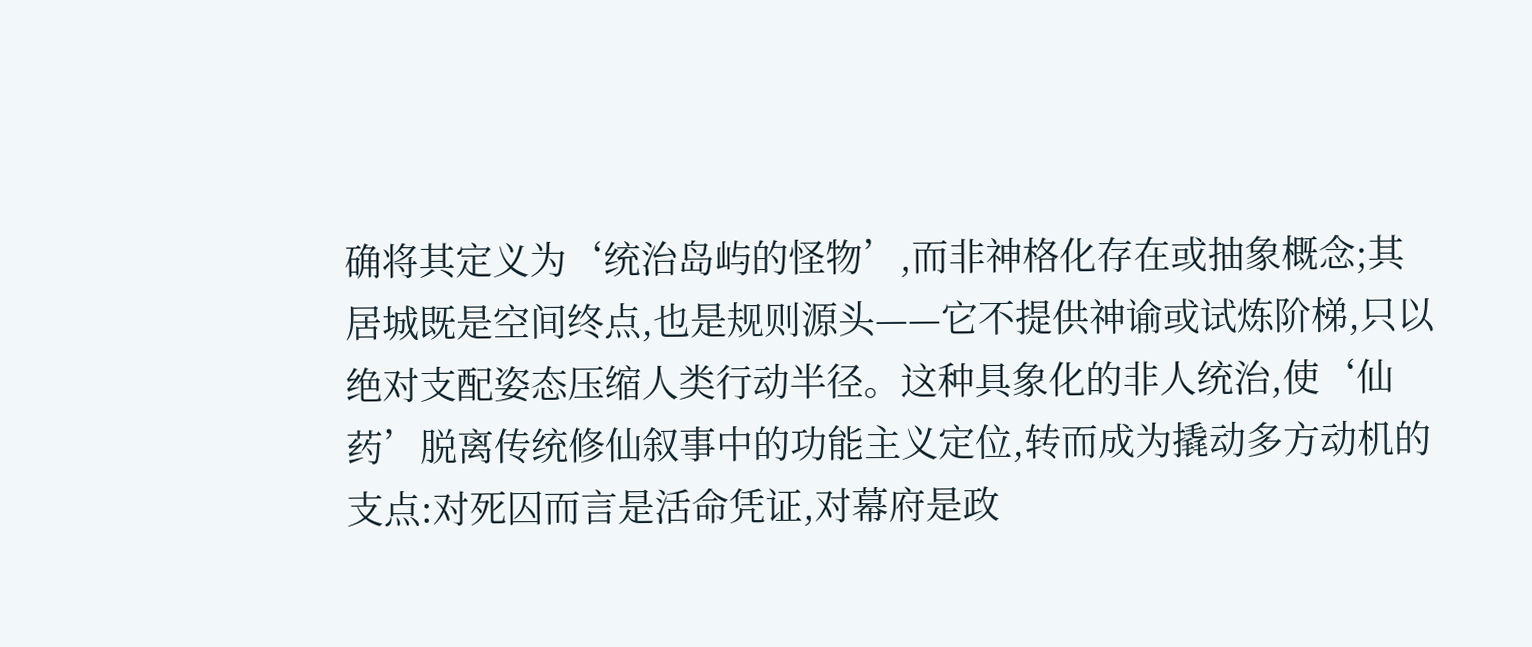确将其定义为‘统治岛屿的怪物’,而非神格化存在或抽象概念;其居城既是空间终点,也是规则源头——它不提供神谕或试炼阶梯,只以绝对支配姿态压缩人类行动半径。这种具象化的非人统治,使‘仙药’脱离传统修仙叙事中的功能主义定位,转而成为撬动多方动机的支点:对死囚而言是活命凭证,对幕府是政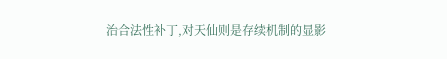治合法性补丁,对天仙则是存续机制的显影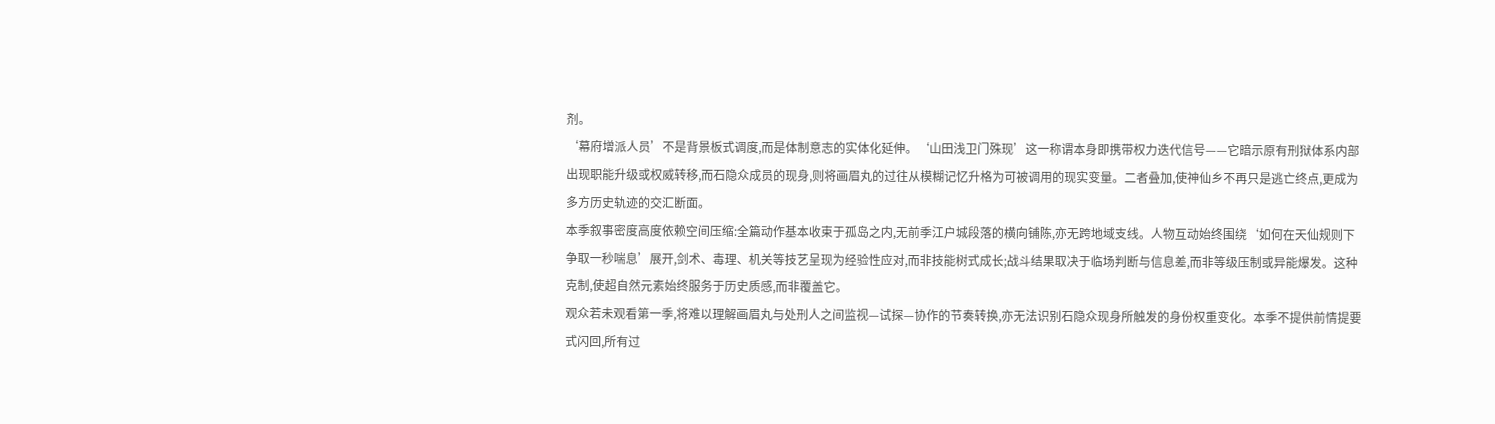剂。
‘幕府增派人员’不是背景板式调度,而是体制意志的实体化延伸。‘山田浅卫门殊现’这一称谓本身即携带权力迭代信号——它暗示原有刑狱体系内部出现职能升级或权威转移,而石隐众成员的现身,则将画眉丸的过往从模糊记忆升格为可被调用的现实变量。二者叠加,使神仙乡不再只是逃亡终点,更成为多方历史轨迹的交汇断面。
本季叙事密度高度依赖空间压缩:全篇动作基本收束于孤岛之内,无前季江户城段落的横向铺陈,亦无跨地域支线。人物互动始终围绕‘如何在天仙规则下争取一秒喘息’展开,剑术、毒理、机关等技艺呈现为经验性应对,而非技能树式成长;战斗结果取决于临场判断与信息差,而非等级压制或异能爆发。这种克制,使超自然元素始终服务于历史质感,而非覆盖它。
观众若未观看第一季,将难以理解画眉丸与处刑人之间监视—试探—协作的节奏转换,亦无法识别石隐众现身所触发的身份权重变化。本季不提供前情提要式闪回,所有过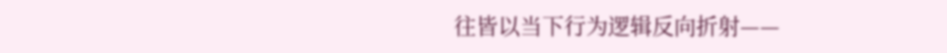往皆以当下行为逻辑反向折射——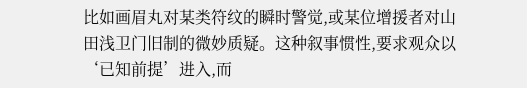比如画眉丸对某类符纹的瞬时警觉,或某位增援者对山田浅卫门旧制的微妙质疑。这种叙事惯性,要求观众以‘已知前提’进入,而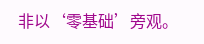非以‘零基础’旁观。